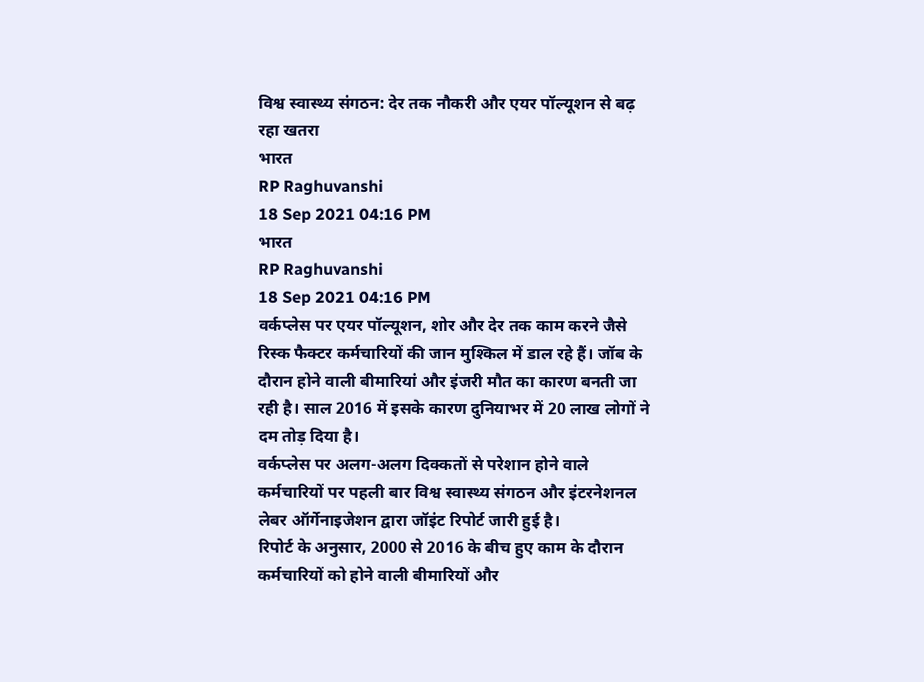विश्व स्वास्थ्य संगठन: देर तक नौकरी और एयर पॉल्यूशन से बढ़ रहा खतरा
भारत
RP Raghuvanshi
18 Sep 2021 04:16 PM
भारत
RP Raghuvanshi
18 Sep 2021 04:16 PM
वर्कप्लेस पर एयर पॉल्यूशन, शोर और देर तक काम करने जैसे रिस्क फैक्टर कर्मचारियों की जान मुश्किल में डाल रहे हैं। जॉब के दौरान होने वाली बीमारियां और इंजरी मौत का कारण बनती जा रही है। साल 2016 में इसके कारण दुनियाभर में 20 लाख लोगों ने दम तोड़ दिया है।
वर्कप्लेस पर अलग-अलग दिक्कतों से परेशान होने वाले कर्मचारियों पर पहली बार विश्व स्वास्थ्य संगठन और इंटरनेशनल लेबर ऑर्गेनाइजेशन द्वारा जॉइंट रिपोर्ट जारी हुई है।
रिपोर्ट के अनुसार, 2000 से 2016 के बीच हुए काम के दौरान कर्मचारियों को होने वाली बीमारियों और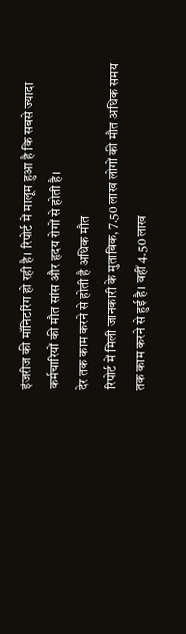इंजरीज की मॉनिटरिंग हो रही है। रिपोर्ट में मालूम हुआ है कि सबसे ज्यादा कर्मचारियों की मौत सांस और हृदय रोगों से होती है।
देर तक काम करने से होती है अधिक मौत
रिपोर्ट में मिली जानकारी के मुताबिक, 7.50 लाख लोगों की मौत अधिक समय तक काम करने से हुई है। वहीं 4.50 लाख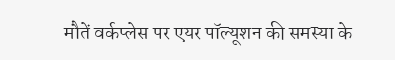मौतें वर्कप्लेस पर एयर पॉल्यूशन की समस्या के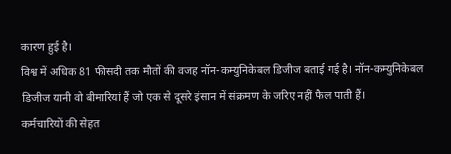कारण हुई है।
विश्व में अधिक 81 फीसदी तक मौतों की वजह नॉन-कम्युनिकेबल डिजीज बताई गई है। नॉन-कम्युनिकेबल डिजीज यानी वो बीमारियां हैं जो एक से दूसरे इंसान में संक्रमण के जरिए नहीं फैल पाती हैं।
कर्मचारियों की सेहत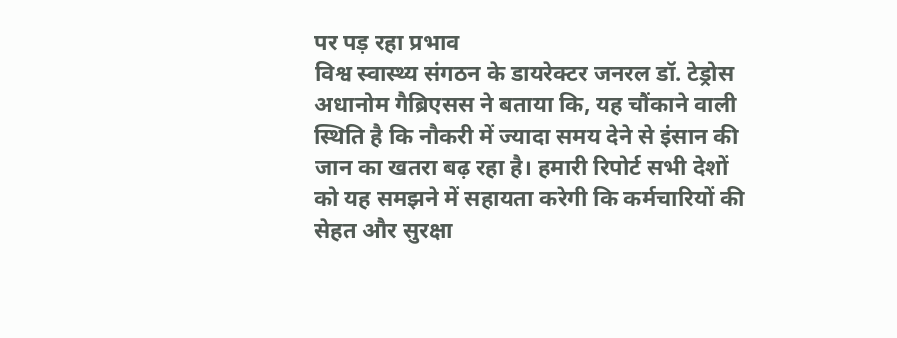पर पड़ रहा प्रभाव
विश्व स्वास्थ्य संगठन के डायरेक्टर जनरल डॉ. टेड्रोस अधानोम गैब्रिएसस ने बताया कि, यह चौंकाने वाली स्थिति है कि नौकरी में ज्यादा समय देने से इंसान की जान का खतरा बढ़ रहा है। हमारी रिपोर्ट सभी देशों को यह समझने में सहायता करेगी कि कर्मचारियों की सेहत और सुरक्षा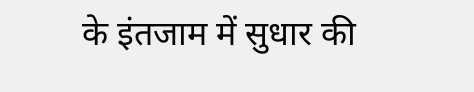के इंतजाम में सुधार की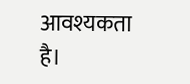आवश्यकता है।